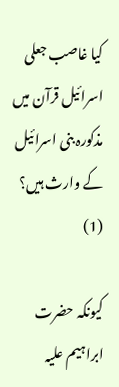کیا غاصب جعلی اسرائیل قرآن میں مذکورہ بنی اسرائیل کے وارث ہیں؟ (1)

کیونکہ حضرت ابراہیم علیہ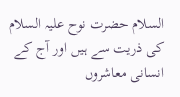السلام حضرت نوح علیہ السلام کی ذریت سے ہیں اور آج کے انسانی معاشروں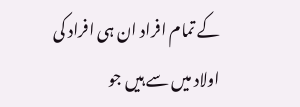کے تمام افراد ان ہی افراد کی اولاد میں سے ہیں جو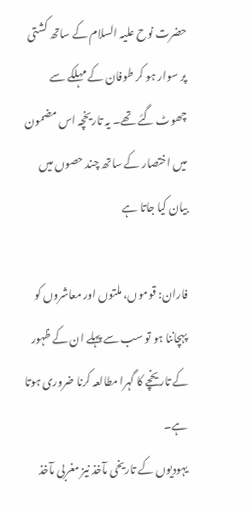حضرت نوح علیہ السلام کے ساتھ کشتی پر سوار ہو کر طوفان کے مہلکے سے چھوٹ گئے تھے۔ یہ تاریخچہ اس مضمون میں اختصار کے ساتھ چند حصوں میں بیان کیا جاتا ہے

فاران: قوموں، ملتوں اور معاشروں کو پہچاننا ہو تو سب سے پہلے ان کے ظہور کے تاریخچے کا گہرا مطالعہ کرنا ضروری ہوتا ہے۔
یہودیوں کے تاریخی مآخذ نیز مغربی مآخذ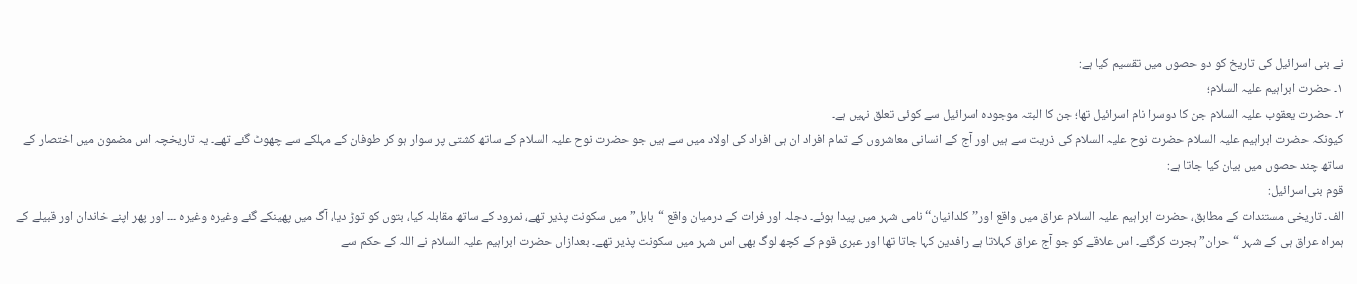نے بنی اسرائیل کی تاریخ کو دو حصوں میں تقسیم کیا ہے:
۱۔ حضرت ابراہیم علیہ السلام؛
۲۔ حضرت یعقوب علیہ السلام جن کا دوسرا نام اسرائیل تھا؛ جن کا البتہ موجودہ اسرائیل سے کوئی تعلق نہیں ہے۔
کیونکہ حضرت ابراہیم علیہ السلام حضرت نوح علیہ السلام کی ذریت سے ہیں اور آج کے انسانی معاشروں کے تمام افراد ان ہی افراد کی اولاد میں سے ہیں جو حضرت نوح علیہ السلام کے ساتھ کشتی پر سوار ہو کر طوفان کے مہلکے سے چھوٹ گئے تھے۔ یہ تاریخچہ اس مضمون میں اختصار کے ساتھ چند حصوں میں بیان کیا جاتا ہے:
قوم بنی‌اسرائیل:
الف۔ تاریخی مستندات کے مطابق، حضرت ابراہیم علیہ السلام عراق میں واقع اور’’کلدانیان‘‘ نامی شہر میں پیدا ہوئے۔ دجلہ اور فرات کے درمیان واقع “بابل” میں سکونت پذیر تھے، نمرود کے ساتھ مقابلہ کیا، بتوں کو توڑ دیا، آگ میں پھینکے گئے وغیرہ وغیرہ ۔۔۔ اور پھر اپنے خاندان اور قبیلے کے ہمراہ عراق ہی کے شہر “حران” ہجرت کرگئے۔ اس علاقے کو جو آج عراق کہلاتا ہے رافدین کہا جاتا تھا اور عبری قوم کے کچھ لوگ بھی اس شہر میں سکونت پذیر تھے۔ بعدازاں حضرت ابراہیم علیہ السلام نے اللہ کے حکم سے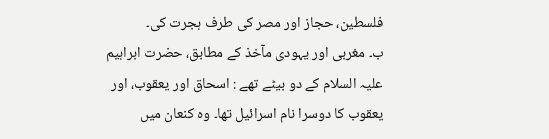فلسطین، حجاز اور مصر کی طرف ہجرت کی۔
ب۔ مغربی اور یہودی مآخذ کے مطابق، حضرت ابراہیم علیہ السلام کے دو بیٹے تھے : اسحاق اور یعقوب، اور یعقوب کا دوسرا نام اسرائیل تھا۔ وہ کنعان میں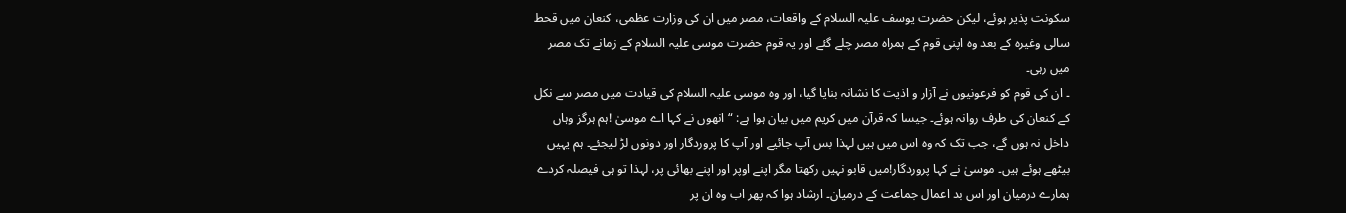سکونت پذیر ہوئے، لیکن حضرت یوسف علیہ السلام کے واقعات، مصر میں ان کی وزارت عظمی، کنعان میں قحط سالی وغیرہ کے بعد وہ اپنی قوم کے ہمراہ مصر چلے گئے اور یہ قوم حضرت موسی علیہ السلام کے زمانے تک مصر میں رہی۔
۔ ان کی قوم کو فرعونیوں نے آزار و اذیت کا نشانہ بنایا گیا، اور وہ موسی علیہ السلام کی قیادت میں مصر سے نکل کے کنعان کی طرف روانہ ہوئے۔ جیسا کہ قرآن میں کریم میں بیان ہوا ہے: “انھوں نے کہا اے موسیٰ !ہم ہرگز وہاں داخل نہ ہوں گے، جب تک کہ وہ اس میں ہیں لہذا بس آپ جائیے اور آپ کا پروردگار اور دونوں لڑ لیجئے۔ ہم یہیں بیٹھے ہوئے ہیں۔ موسیٰ نے کہا پروردگار!میں قابو نہیں رکھتا مگر اپنے اوپر اور اپنے بھائی پر، لہذا تو ہی فیصلہ کردے ہمارے درمیان اور اس بد اعمال جماعت کے درمیان۔ ارشاد ہوا کہ پھر اب وہ ان پر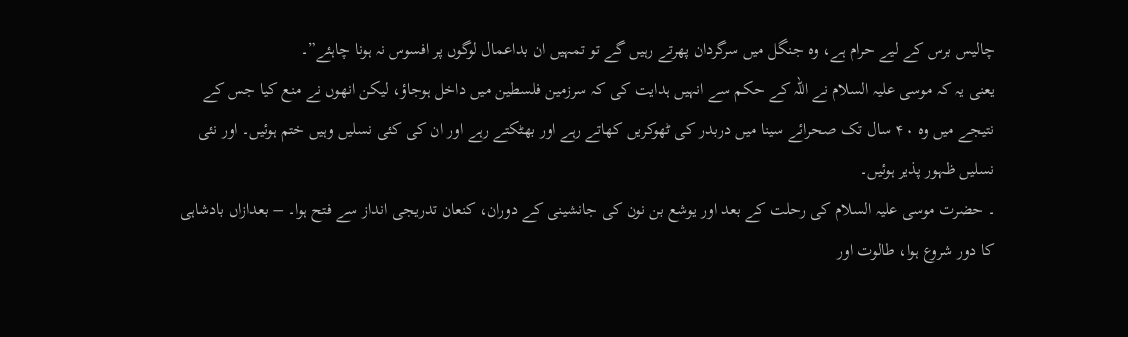چالیس برس کے لیے حرام ہے، وہ جنگل میں سرگردان پھرتے رہیں گے تو تمہیں ان بداعمال لوگوں پر افسوس نہ ہونا چاہئے”۔
یعنی یہ کہ موسی علیہ السلام نے اللہ کے حکم سے انہیں ہدایت کی کہ سرزمین فلسطین میں داخل ہوجاؤ، لیکن انھوں نے منع کیا جس کے نتیجے میں وہ ۴۰ سال تک صحرائے سینا میں دربدر کی ٹھوکریں کھاتے رہے اور بھٹکتے رہے اور ان کی کئی نسلیں وہیں ختم ہوئیں۔ اور نئی نسلیں ظہور پذیر ہوئیں۔
۔ حضرت موسی علیہ السلام کی رحلت کے بعد اور یوشع بن نون کی جانشینی کے دوران، کنعان تدریجی انداز سے فتح ہوا۔ – بعدازاں بادشاہی کا دور شروع ہوا، طالوت اور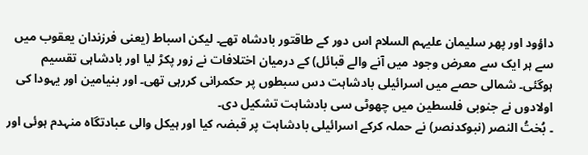داؤود اور پھر سلیمان علیہم السلام اس دور کے طاقتور بادشاہ تھے۔ لیکن اسباط (یعنی فرزندان یعقوب میں سے ہر ایک سے معرض وجود میں آنے والے قبائل) کے درمیان اختلافات نے زور پکڑ لیا اور بادشاہی تقسیم ہوگئی۔ شمالی حصے میں اسرائیلی بادشاہت دس سبطوں پر حکمرانی کررہی تھی۔ اور بنیامین اور یہودا کی اولادوں نے جنوبی فلسطین میں چھوٹی سی بادشاہت تشکیل دی۔
۔ بُختُ النصر (نبوکدنصر) نے حملہ کرکے اسرائیلی بادشاہت پر قبضہ کیا اور ہیکل والی عبادتگاہ منہدم ہوئی اور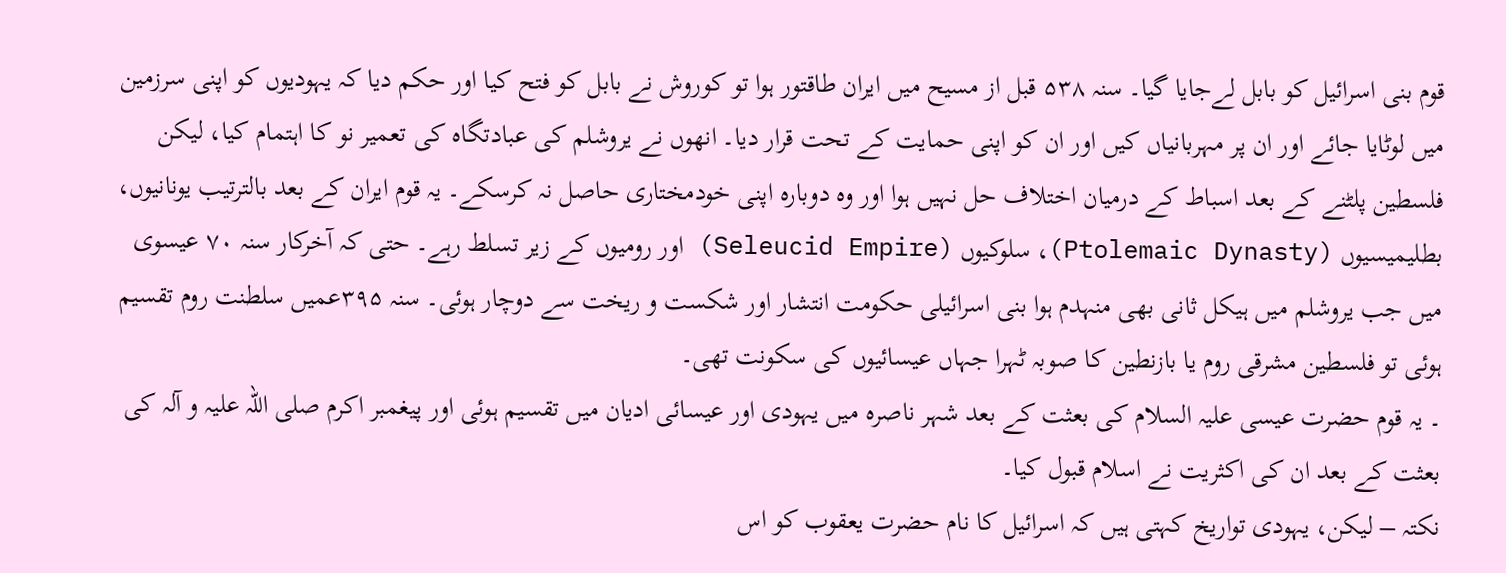قوم بنی اسرائیل کو بابل لےجایا گیا۔ سنہ ۵۳۸ قبل از مسیح میں ایران طاقتور ہوا تو کوروش نے بابل کو فتح کیا اور حکم دیا کہ یہودیوں کو اپنی سرزمین میں لوٹایا جائے اور ان پر مہربانیاں کیں اور ان کو اپنی حمایت کے تحت قرار دیا۔ انھوں نے یروشلم کی عبادتگاہ کی تعمیر نو کا اہتمام کیا، لیکن فلسطین پلٹنے کے بعد اسباط کے درمیان اختلاف حل نہیں ہوا اور وہ دوبارہ اپنی خودمختاری حاصل نہ کرسکے۔ یہ قوم ایران کے بعد بالترتیب یونانیوں، بطلیمیسیوں (Ptolemaic Dynasty)، سلوکیوں (Seleucid Empire) اور رومیوں کے زیر تسلط رہے۔ حتی کہ آخرکار سنہ ۷۰ عیسوی میں جب یروشلم میں ہیکل ثانی بھی منہدم ہوا بنی اسرائیلی حکومت انتشار اور شکست و ریخت سے دوچار ہوئی۔ سنہ ۳۹۵ع‍میں سلطنت روم تقسیم ہوئی تو فلسطین مشرقی روم یا بازنطین کا صوبہ ٹہرا جہاں عیسائیوں کی سکونت تھی۔
۔ یہ قوم حضرت عیسی علیہ السلام کی بعثت کے بعد شہر ناصرہ میں یہودی اور عیسائی ادیان میں تقسیم ہوئی اور پیغمبر اکرم صلی اللہ علیہ و آلہ کی بعثت کے بعد ان کی اکثریت نے اسلام قبول کیا۔
نکتہ – لیکن، یہودی تواریخ کہتی ہیں کہ اسرائیل کا نام حضرت یعقوب کو اس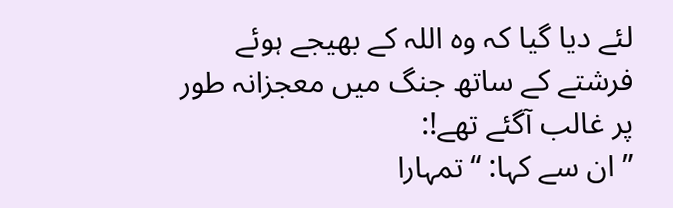لئے دیا گیا کہ وہ اللہ کے بھیجے ہوئے فرشتے کے ساتھ جنگ میں معجزانہ طور پر غالب آگئے تھے!:
” ان سے کہا: “تمہارا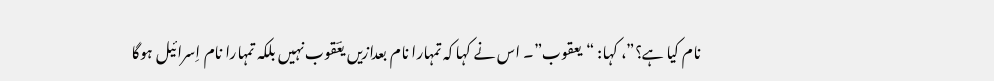نام کیا ہے؟”، کہا: “یعقوب”۔ اس نے کہا کہ تمہارا نام بعدازیں یعؔقوب نہیں بلکہ تمہارا نام اِسرائیل ہوگا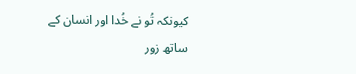کیونکہ تُو نے خُدا اور انسان کے ساتھ زور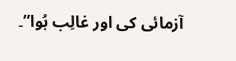آزمائی کی اور غالِب ہُوا”۔